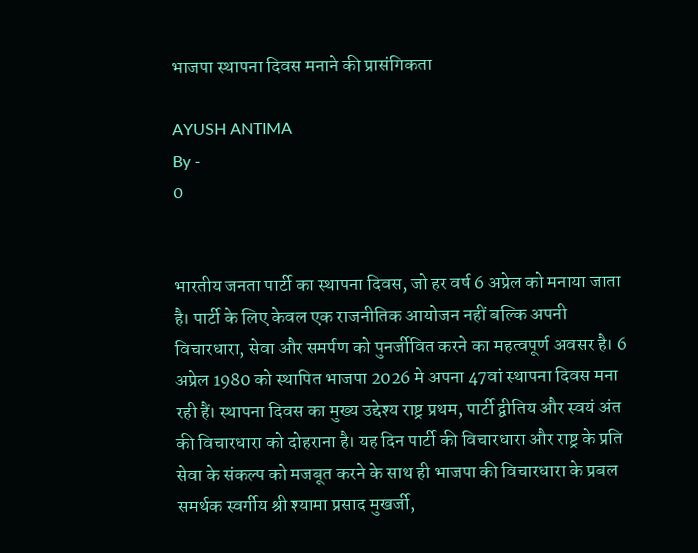भाजपा स्थापना दिवस मनाने की प्रासंगिकता

AYUSH ANTIMA
By -
0


भारतीय जनता पार्टी का स्थापना दिवस, जो हर वर्ष 6 अप्रेल को मनाया जाता है। पार्टी के लिए केवल एक राजनीतिक आयोजन नहीं बल्कि अपनी विचारधारा, सेवा और समर्पण को पुनर्जीवित करने का महत्वपूर्ण अवसर है। 6 अप्रेल 1980 को स्थापित भाजपा 2026 मे अपना 47वां स्थापना दिवस मना रही हैं। स्थापना दिवस का मुख्य उद्देश्य राष्ट्र प्रथम, पार्टी द्वीतिय और स्वयं अंत की विचारधारा को दोहराना है। यह दिन पार्टी की विचारधारा और राष्ट्र के प्रति सेवा के संकल्प को मजबूत करने के साथ ही भाजपा की विचारधारा के प्रबल समर्थक स्वर्गीय श्री श्यामा प्रसाद मुखर्जी,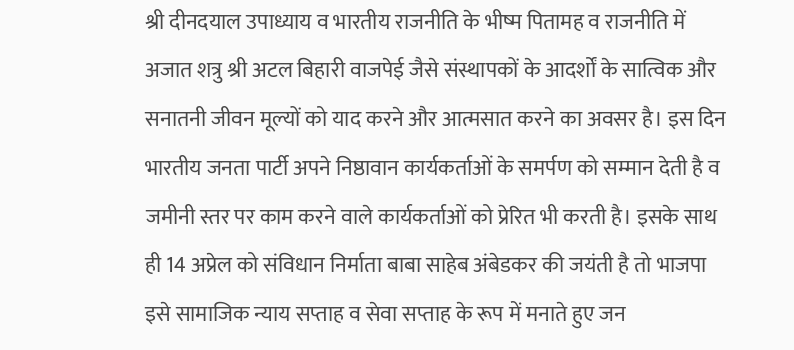श्री दीनदयाल उपाध्याय व भारतीय राजनीति के भीष्म पितामह व राजनीति में अजात शत्रु श्री अटल बिहारी वाजपेई जैसे संस्थापकों के आदर्शों के सात्विक और सनातनी जीवन मूल्यों को याद करने और आत्मसात करने का अवसर है। इस दिन भारतीय जनता पार्टी अपने निष्ठावान कार्यकर्ताओं के समर्पण को सम्मान देती है व जमीनी स्तर पर काम करने वाले कार्यकर्ताओं को प्रेरित भी करती है। इसके साथ ही 14 अप्रेल को संविधान निर्माता बाबा साहेब अंबेडकर की जयंती है तो भाजपा इसे सामाजिक न्याय सप्ताह व सेवा सप्ताह के रूप में मनाते हुए जन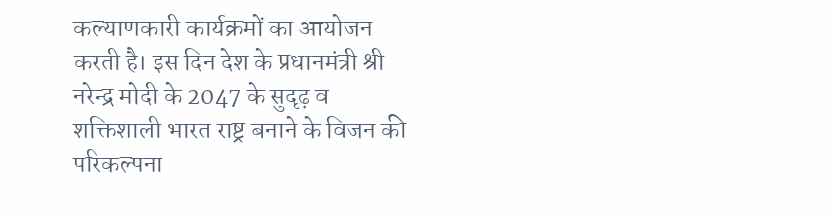कल्याणकारी कार्यक्रमों का आयोजन करती है। इस दिन देश के प्रधानमंत्री श्री नरेन्द्र मोदी के 2047 के सुदृढ़ व शक्तिशाली भारत राष्ट्र बनाने के विजन की परिकल्पना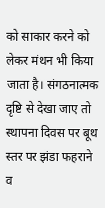को साकार करने को लेकर मंथन भी किया जाता है। संगठनात्मक दृष्टि से देखा जाए तो स्थापना दिवस पर बूथ स्तर पर झंडा फहराने व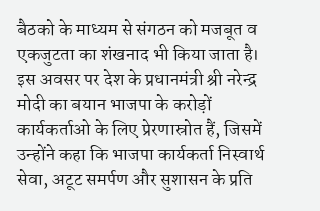बैठको के माध्यम से संगठन को मजबूत व एकजुटता का शंखनाद भी किया जाता है। इस अवसर पर देश के प्रधानमंत्री श्री नरेन्द्र मोदी का बयान भाजपा के करोड़ों कार्यकर्ताओ के लिए प्रेरणास्रोत हैं, जिसमें उन्होंने कहा कि भाजपा कार्यकर्ता निस्वार्थ सेवा, अटूट समर्पण और सुशासन के प्रति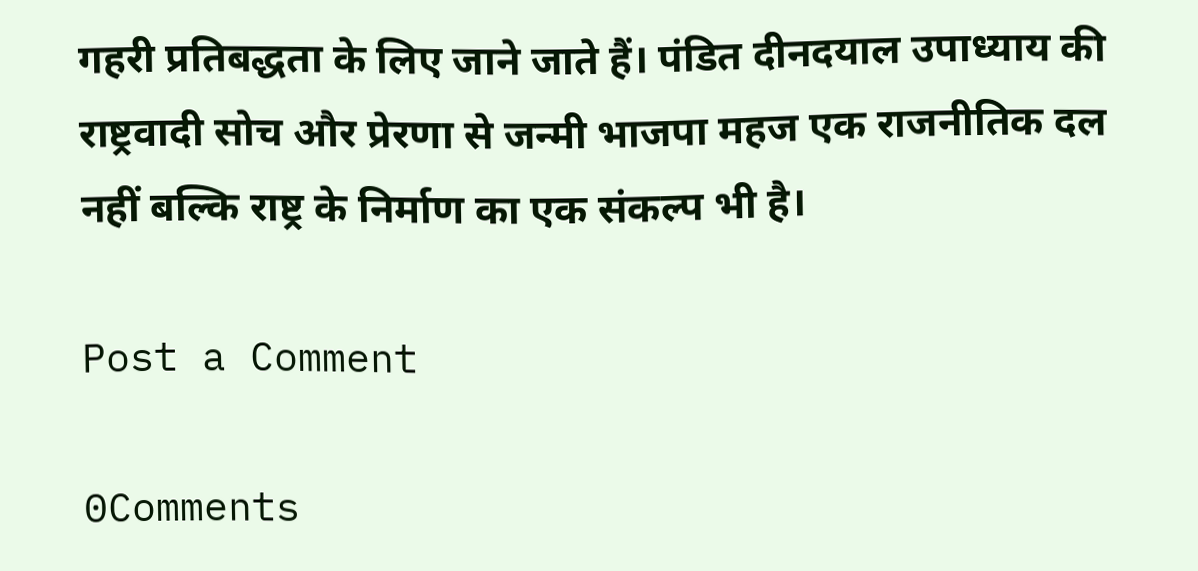गहरी प्रतिबद्धता के लिए जाने जाते हैं। पंडित दीनदयाल उपाध्याय की राष्ट्रवादी सोच और प्रेरणा से जन्मी भाजपा महज एक राजनीतिक दल नहीं बल्कि राष्ट्र के निर्माण का एक संकल्प भी है।

Post a Comment

0Comments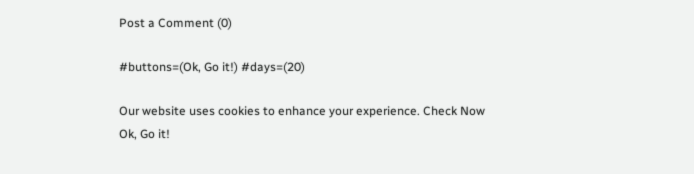Post a Comment (0)

#buttons=(Ok, Go it!) #days=(20)

Our website uses cookies to enhance your experience. Check Now
Ok, Go it!